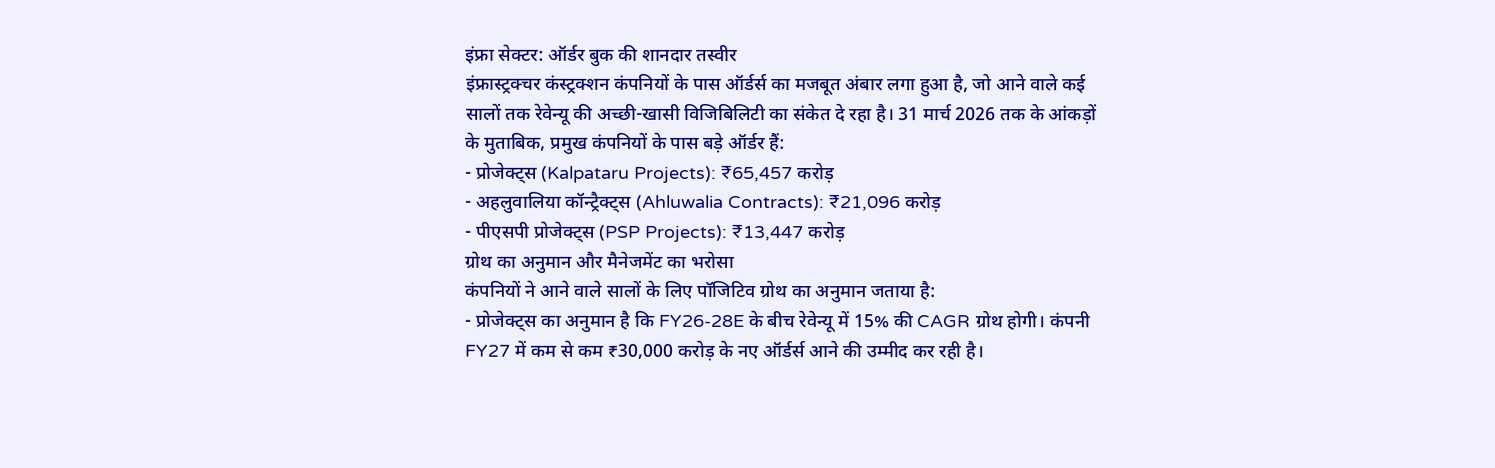इंफ्रा सेक्टर: ऑर्डर बुक की शानदार तस्वीर
इंफ्रास्ट्रक्चर कंस्ट्रक्शन कंपनियों के पास ऑर्डर्स का मजबूत अंबार लगा हुआ है, जो आने वाले कई सालों तक रेवेन्यू की अच्छी-खासी विजिबिलिटी का संकेत दे रहा है। 31 मार्च 2026 तक के आंकड़ों के मुताबिक, प्रमुख कंपनियों के पास बड़े ऑर्डर हैं:
- प्रोजेक्ट्स (Kalpataru Projects): ₹65,457 करोड़
- अहलुवालिया कॉन्ट्रैक्ट्स (Ahluwalia Contracts): ₹21,096 करोड़
- पीएसपी प्रोजेक्ट्स (PSP Projects): ₹13,447 करोड़
ग्रोथ का अनुमान और मैनेजमेंट का भरोसा
कंपनियों ने आने वाले सालों के लिए पॉजिटिव ग्रोथ का अनुमान जताया है:
- प्रोजेक्ट्स का अनुमान है कि FY26-28E के बीच रेवेन्यू में 15% की CAGR ग्रोथ होगी। कंपनी FY27 में कम से कम ₹30,000 करोड़ के नए ऑर्डर्स आने की उम्मीद कर रही है।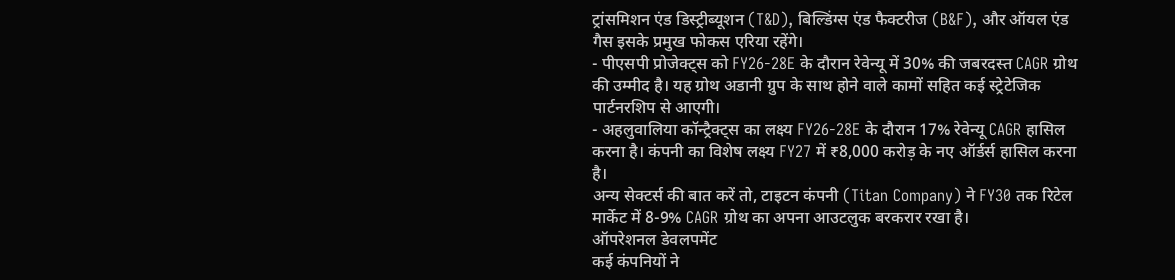ट्रांसमिशन एंड डिस्ट्रीब्यूशन (T&D), बिल्डिंग्स एंड फैक्टरीज (B&F), और ऑयल एंड गैस इसके प्रमुख फोकस एरिया रहेंगे।
- पीएसपी प्रोजेक्ट्स को FY26-28E के दौरान रेवेन्यू में 30% की जबरदस्त CAGR ग्रोथ की उम्मीद है। यह ग्रोथ अडानी ग्रुप के साथ होने वाले कामों सहित कई स्ट्रेटेजिक पार्टनरशिप से आएगी।
- अहलुवालिया कॉन्ट्रैक्ट्स का लक्ष्य FY26-28E के दौरान 17% रेवेन्यू CAGR हासिल करना है। कंपनी का विशेष लक्ष्य FY27 में ₹8,000 करोड़ के नए ऑर्डर्स हासिल करना है।
अन्य सेक्टर्स की बात करें तो, टाइटन कंपनी (Titan Company) ने FY30 तक रिटेल मार्केट में 8-9% CAGR ग्रोथ का अपना आउटलुक बरकरार रखा है।
ऑपरेशनल डेवलपमेंट
कई कंपनियों ने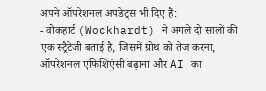अपने ऑपरेशनल अपडेट्स भी दिए हैं:
- वोकहार्ट (Wockhardt) ने अगले दो सालों की एक स्ट्रैटेजी बताई है, जिसमें ग्रोथ को तेज करना, ऑपरेशनल एफिशिएंसी बढ़ाना और AI का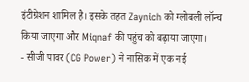इंटीग्रेशन शामिल है। इसके तहत Zaynich को ग्लोबली लॉन्च किया जाएगा और Miqnaf की पहुंच को बढ़ाया जाएगा।
- सीजी पावर (CG Power) ने नासिक में एक नई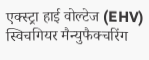एक्स्ट्रा हाई वोल्टेज (EHV) स्विचगियर मैन्युफैक्चरिंग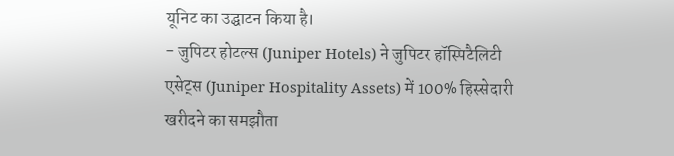यूनिट का उद्घाटन किया है।
- जुपिटर होटल्स (Juniper Hotels) ने जुपिटर हॉस्पिटैलिटी एसेट्स (Juniper Hospitality Assets) में 100% हिस्सेदारी खरीदने का समझौता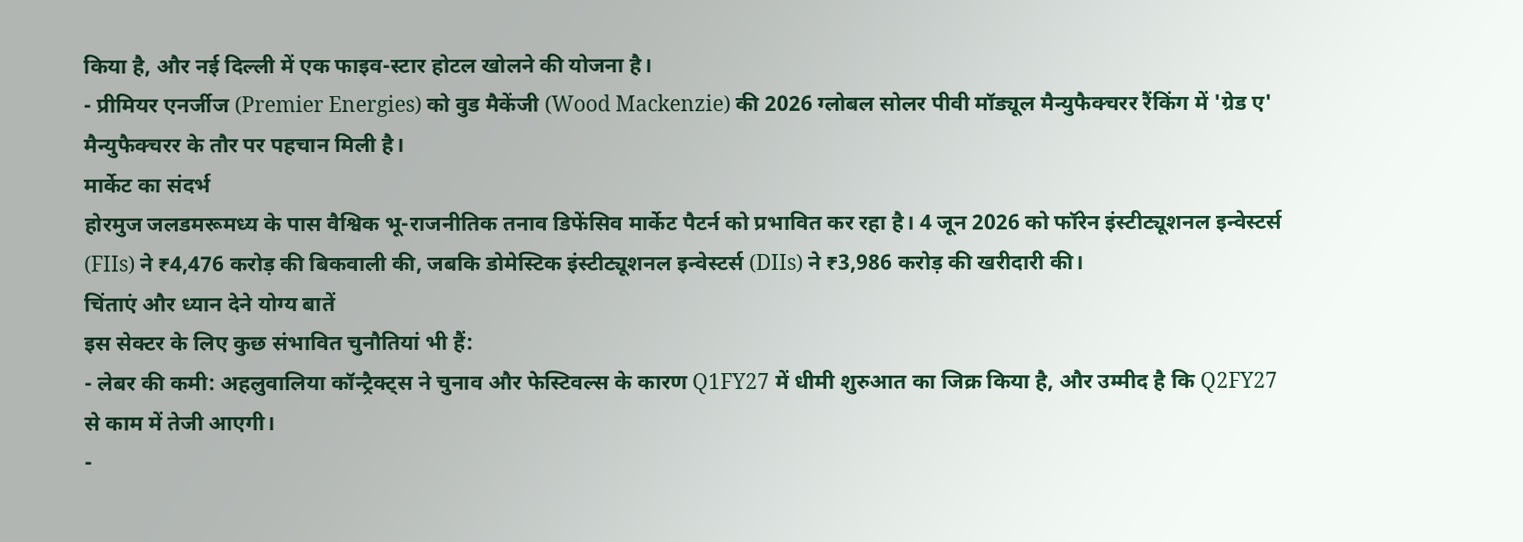किया है, और नई दिल्ली में एक फाइव-स्टार होटल खोलने की योजना है।
- प्रीमियर एनर्जीज (Premier Energies) को वुड मैकेंजी (Wood Mackenzie) की 2026 ग्लोबल सोलर पीवी मॉड्यूल मैन्युफैक्चरर रैंकिंग में 'ग्रेड ए' मैन्युफैक्चरर के तौर पर पहचान मिली है।
मार्केट का संदर्भ
होरमुज जलडमरूमध्य के पास वैश्विक भू-राजनीतिक तनाव डिफेंसिव मार्केट पैटर्न को प्रभावित कर रहा है। 4 जून 2026 को फॉरेन इंस्टीट्यूशनल इन्वेस्टर्स (FIIs) ने ₹4,476 करोड़ की बिकवाली की, जबकि डोमेस्टिक इंस्टीट्यूशनल इन्वेस्टर्स (DIIs) ने ₹3,986 करोड़ की खरीदारी की।
चिंताएं और ध्यान देने योग्य बातें
इस सेक्टर के लिए कुछ संभावित चुनौतियां भी हैं:
- लेबर की कमी: अहलुवालिया कॉन्ट्रैक्ट्स ने चुनाव और फेस्टिवल्स के कारण Q1FY27 में धीमी शुरुआत का जिक्र किया है, और उम्मीद है कि Q2FY27 से काम में तेजी आएगी।
-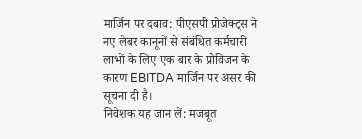मार्जिन पर दबाव: पीएसपी प्रोजेक्ट्स ने नए लेबर कानूनों से संबंधित कर्मचारी लाभों के लिए एक बार के प्रोविजन के कारण EBITDA मार्जिन पर असर की सूचना दी है।
निवेशक यह जान लें: मजबूत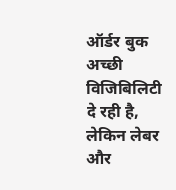ऑर्डर बुक अच्छी विजिबिलिटी दे रही है, लेकिन लेबर और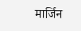मार्जिन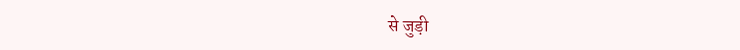से जुड़ी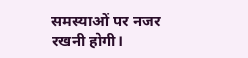समस्याओं पर नजर रखनी होगी।